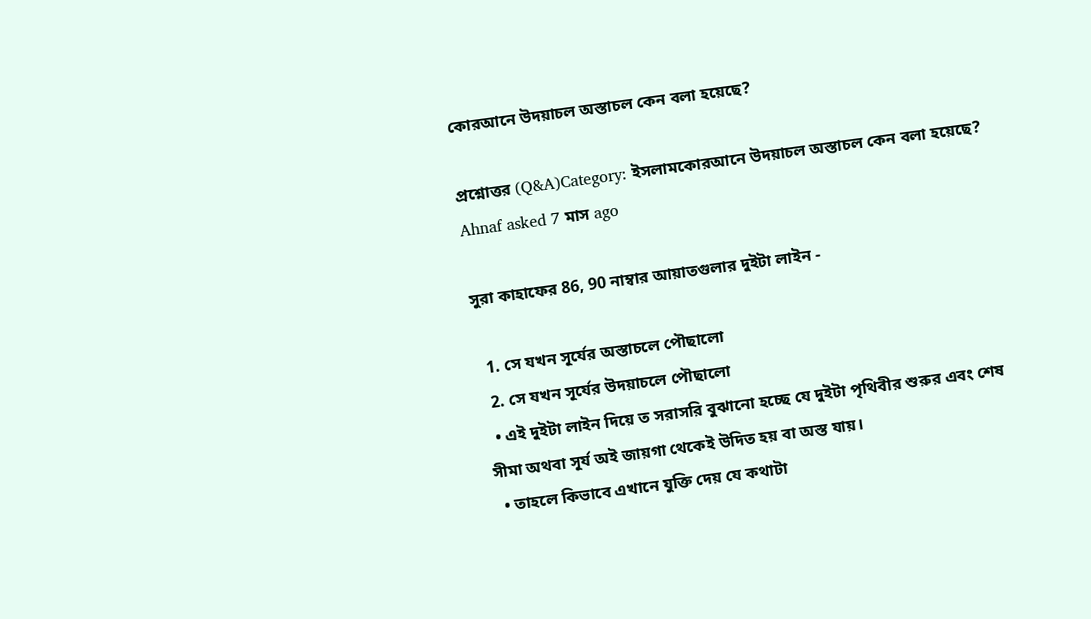কোরআনে উদয়াচল অস্তাচল কেন বলা হয়েছে?

প্রশ্নোত্তর (Q&A)Category: ইসলামকোরআনে উদয়াচল অস্তাচল কেন বলা হয়েছে?
Ahnaf asked 7 মাস ago

সুরা কাহাফের 86, 90 নাম্বার আয়াতগুলার দুইটা লাইন -

  1. সে যখন সূর্যের অস্তাচলে পৌছালো
  2. সে যখন সূর্যের উদয়াচলে পৌছালো
  • এই দুইটা লাইন দিয়ে ত সরাসরি বুঝানো হচ্ছে যে দুইটা পৃথিবীর শুরুর এবং শেষ সীমা অথবা সূর্য অই জায়গা থেকেই উদিত হয় বা অস্ত যায়।
  • তাহলে কিভাবে এখানে যুক্তি দেয় যে কথাটা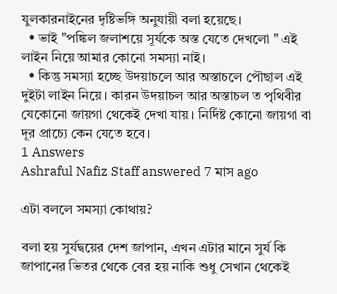যুলকারনাইনের দৃষ্টিভঙ্গি অনুযায়ী বলা হয়েছে।
  • ভাই "পঙ্কিল জলাশয়ে সূর্যকে অস্ত যেতে দেখলো " এই লাইন নিয়ে আমার কোনো সমস্যা নাই।
  • কিন্তু সমস্যা হচ্ছে উদয়াচলে আর অস্তাচলে পৌছাল এই দুইটা লাইন নিয়ে। কারন উদয়াচল আর অস্তাচল ত পৃথিবীর যেকোনো জায়গা থেকেই দেখা যায়। নির্দিষ্ট কোনো জায়গা বা দূর প্রাচ্যে কেন যেতে হবে।
1 Answers
Ashraful Nafiz Staff answered 7 মাস ago

এটা বললে সমস্যা কোথায়?

বলা হয় সুর্যদ্বয়ের দেশ জাপান, এখন এটার মানে সুর্য কি জাপানের ভিতর থেকে বের হয় নাকি শুধু সেখান থেকেই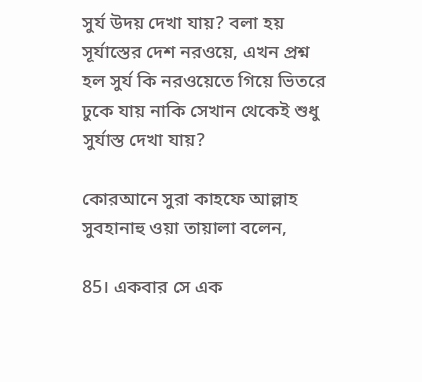সুর্য উদয় দেখা যায়? বলা হয় সূর্যাস্তের দেশ নরওয়ে, এখন প্রশ্ন হল সুর্য কি নরওয়েতে গিয়ে ভিতরে ঢুকে যায় নাকি সেখান থেকেই শুধু সুর্যাস্ত দেখা যায়?

কোরআনে সুরা কাহফে আল্লাহ সুবহানাহু ওয়া তায়ালা বলেন,

85। একবার সে এক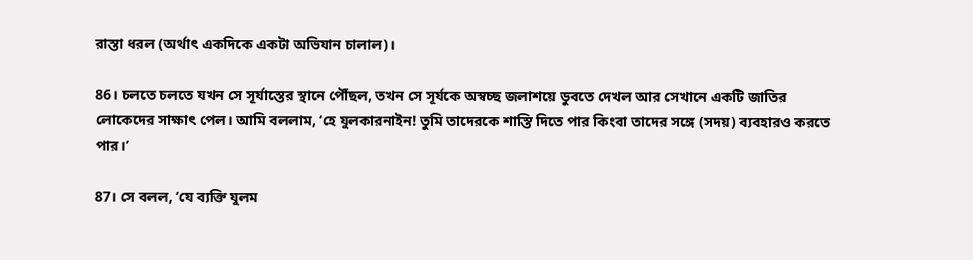রাস্তা ধরল (অর্থাৎ একদিকে একটা অভিযান চালাল)।

86। চলতে চলতে যখন সে সূর্যাস্তের স্থানে পৌঁছল, তখন সে সূর্যকে অস্বচ্ছ জলাশয়ে ডুবতে দেখল আর সেখানে একটি জাতির লোকেদের সাক্ষাৎ পেল। আমি বললাম, ‘হে যুলকারনাইন! তুমি তাদেরকে শাস্তি দিতে পার কিংবা তাদের সঙ্গে (সদয়) ব্যবহারও করতে পার।’

87। সে বলল, ‘যে ব্যক্তি যুলম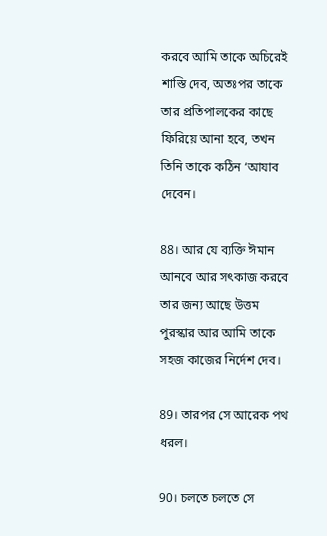করবে আমি তাকে অচিরেই শাস্তি দেব, অতঃপর তাকে তার প্রতিপালকের কাছে ফিরিয়ে আনা হবে, তখন তিনি তাকে কঠিন ‘আযাব দেবেন।

88। আর যে ব্যক্তি ঈমান আনবে আর সৎকাজ করবে তার জন্য আছে উত্তম পুরস্কার আর আমি তাকে সহজ কাজের নির্দেশ দেব।

89। তারপর সে আরেক পথ ধরল।

90। চলতে চলতে সে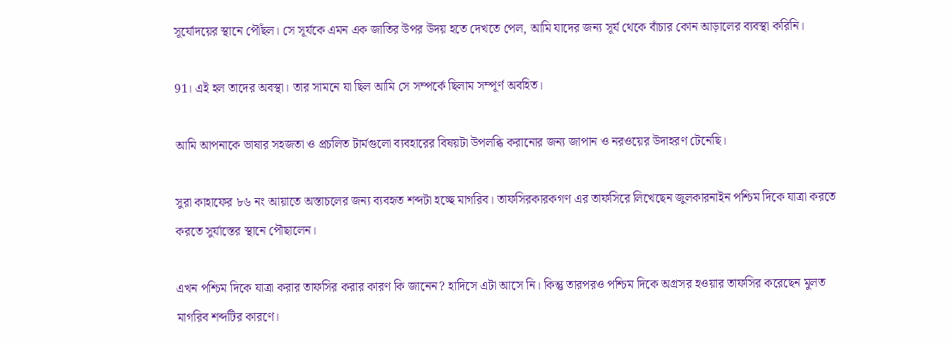সূর্যোদয়ের স্থানে পৌঁছল। সে সূর্যকে এমন এক জাতির উপর উদয় হতে দেখতে পেল, আমি যাদের জন্য সূর্য থেকে বাঁচার কোন আড়ালের ব্যবস্থা করিনি।

91। এই হল তাদের অবস্থা। তার সামনে যা ছিল আমি সে সম্পর্কে ছিলাম সম্পূর্ণ অবহিত।

আমি আপনাকে ভাষার সহজতা ও প্রচলিত টার্মগুলো ব্যবহারের বিষয়টা উপলব্ধি করানোর জন্য জাপান ও নরওয়ের উদাহরণ টেনেছি।

সুরা কাহাফের ৮৬ নং আয়াতে অস্তাচলের জন্য ব্যবহৃত শব্দটা হচ্ছে মাগরিব। তাফসিরকারকগণ এর তাফসিরে লিখেছেন জুলকারনাইন পশ্চিম দিকে যাত্রা করতে করতে সুর্যাস্তের স্থানে পৌছালেন।

এখন পশ্চিম দিকে যাত্রা করার তাফসির করার কারণ কি জানেন? হাদিসে এটা আসে নি। কিন্তু তারপরও পশ্চিম দিকে অগ্রসর হওয়ার তাফসির করেছেন মুলত মাগরিব শব্দটির কারণে।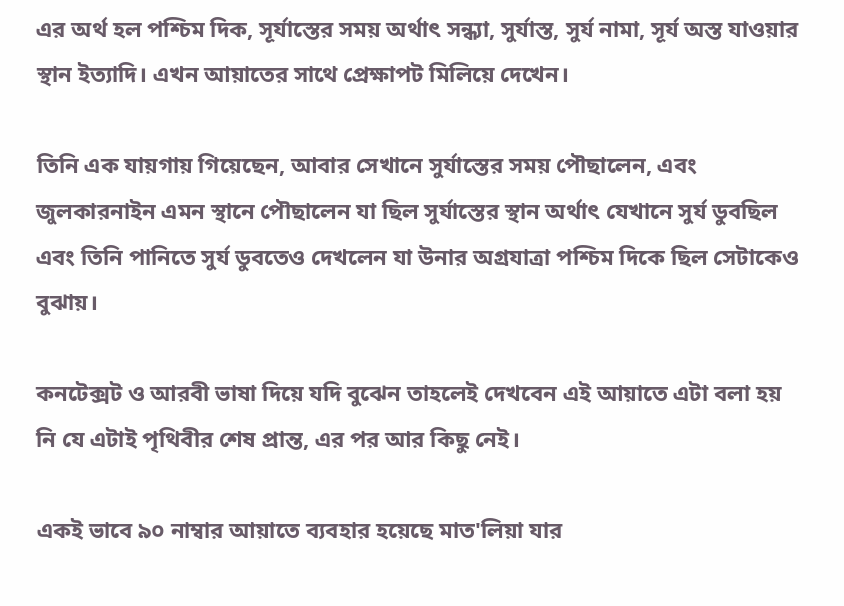এর অর্থ হল পশ্চিম দিক, সূর্যাস্তের সময় অর্থাৎ সন্ধ্যা, সুর্যাস্ত, সুর্য নামা, সূর্য অস্ত যাওয়ার স্থান ইত্যাদি। এখন আয়াতের সাথে প্রেক্ষাপট মিলিয়ে দেখেন।

তিনি এক যায়গায় গিয়েছেন, আবার সেখানে সুর্যাস্তের সময় পৌছালেন, এবং জুলকারনাইন এমন স্থানে পৌছালেন যা ছিল সুর্যাস্তের স্থান অর্থাৎ যেখানে সুর্য ডুবছিল এবং তিনি পানিতে সুর্য ডুবতেও দেখলেন যা উনার অগ্রযাত্রা পশ্চিম দিকে ছিল সেটাকেও বুঝায়।

কনটেক্সট ও আরবী ভাষা দিয়ে যদি বুঝেন তাহলেই দেখবেন এই আয়াতে এটা বলা হয় নি যে এটাই পৃথিবীর শেষ প্রান্ত, এর পর আর কিছু নেই।

একই ভাবে ৯০ নাম্বার আয়াতে ব্যবহার হয়েছে মাত'লিয়া যার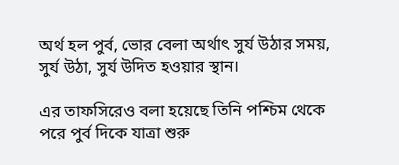অর্থ হল পুর্ব, ভোর বেলা অর্থাৎ সুর্য উঠার সময়, সুর্য উঠা, সুর্য উদিত হওয়ার স্থান।

এর তাফসিরেও বলা হয়েছে তিনি পশ্চিম থেকে পরে পুর্ব দিকে যাত্রা শুরু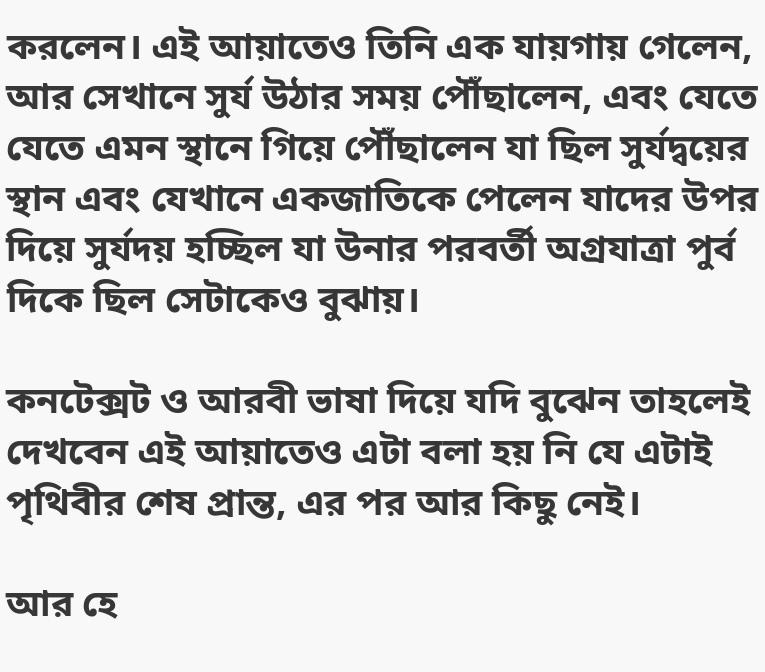করলেন। এই আয়াতেও তিনি এক যায়গায় গেলেন, আর সেখানে সুর্য উঠার সময় পৌঁছালেন, এবং যেতে যেতে এমন স্থানে গিয়ে পৌঁছালেন যা ছিল সুর্যদ্বয়ের স্থান এবং যেখানে একজাতিকে পেলেন যাদের উপর দিয়ে সুর্যদয় হচ্ছিল যা উনার পরবর্তী অগ্রযাত্রা পুর্ব দিকে ছিল সেটাকেও বুঝায়।

কনটেক্সট ও আরবী ভাষা দিয়ে যদি বুঝেন তাহলেই দেখবেন এই আয়াতেও এটা বলা হয় নি যে এটাই পৃথিবীর শেষ প্রান্ত, এর পর আর কিছু নেই।

আর হে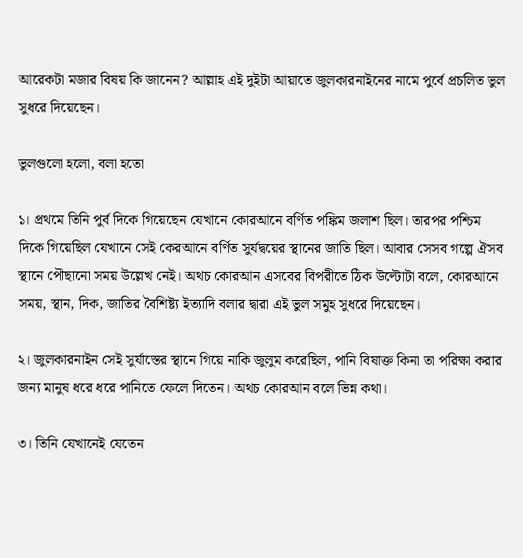আরেকটা মজার বিষয় কি জানেন? আল্লাহ এই দুইটা আয়াতে জুলকারনাইনের নামে পুর্বে প্রচলিত ভুল সুধরে দিয়েছেন।

ভুলগুলো হলো, বলা হতো

১। প্রথমে তিনি পুর্ব দিকে গিয়েছেন যেখানে কোরআনে বর্ণিত পঙ্কিম জলাশ ছিল। তারপর পশ্চিম দিকে গিয়েছিল যেখানে সেই কেরআনে বর্ণিত সুর্যদ্বয়ের স্থানের জাতি ছিল। আবার সেসব গল্পে ঐসব স্থানে পৌছানো সময় উল্লেখ নেই। অথচ কোরআন এসবের বিপরীতে ঠিক উল্টোটা বলে, কোরআনে সময়, স্থান, দিক, জাতির বৈশিষ্ট্য ইত্যাদি বলার দ্বারা এই ভুল সমুহ সুধরে দিয়েছেন।

২। জুলকারনাইন সেই সুর্যাস্তের স্থানে গিয়ে নাকি জুলুম করেছিল, পানি বিষাক্ত কিনা তা পরিক্ষা করার জন্য মানুষ ধরে ধরে পানিতে ফেলে দিতেন। অথচ কোরআন বলে ভিন্ন কথা।

৩। তিনি যেখানেই যেতেন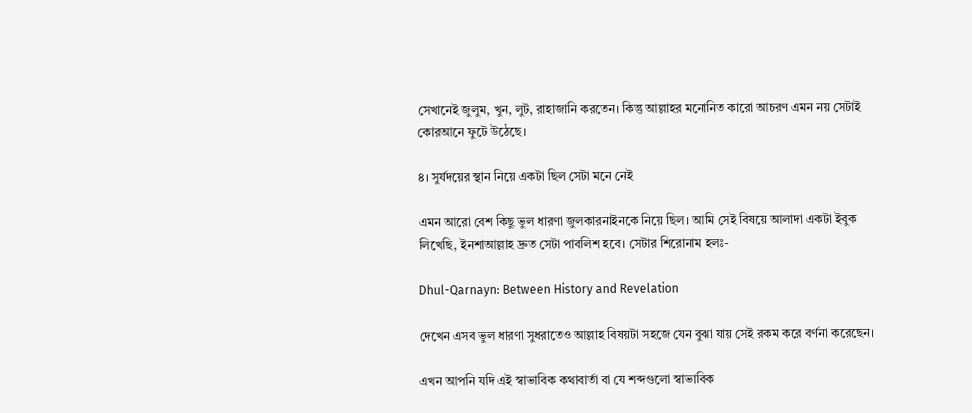সেখানেই জুলুম, খুন, লুট, রাহাজানি করতেন। কিন্তু আল্লাহর মনোনিত কারো আচরণ এমন নয় সেটাই কোরআনে ফুটে উঠেছে।

৪। সুর্যদয়ের স্থান নিয়ে একটা ছিল সেটা মনে নেই

এমন আরো বেশ কিছু ভুল ধারণা জুলকারনাইনকে নিয়ে ছিল। আমি সেই বিষয়ে আলাদা একটা ইবুক লিখেছি, ইনশাআল্লাহ দ্রুত সেটা পাবলিশ হবে। সেটার শিরোনাম হলঃ-

Dhul-Qarnayn: Between History and Revelation

দেখেন এসব ভুল ধারণা সুধরাতেও আল্লাহ বিষয়টা সহজে যেন বুঝা যায় সেই রকম করে বর্ণনা করেছেন।

এখন আপনি যদি এই স্বাভাবিক কথাবার্তা বা যে শব্দগুলো স্বাভাবিক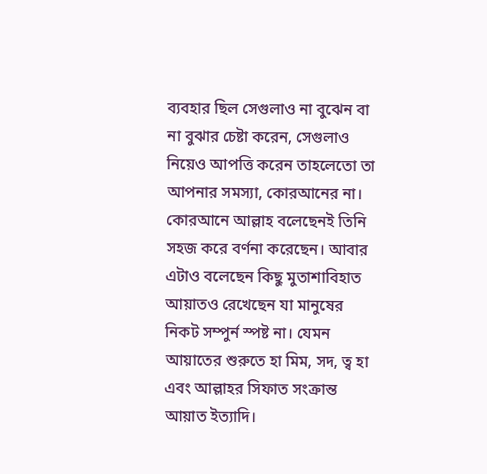ব্যবহার ছিল সেগুলাও না বুঝেন বা না বুঝার চেষ্টা করেন, সেগুলাও নিয়েও আপত্তি করেন তাহলেতো তা আপনার সমস্যা, কোরআনের না। কোরআনে আল্লাহ বলেছেনই তিনি সহজ করে বর্ণনা করেছেন। আবার এটাও বলেছেন কিছু মুতাশাবিহাত আয়াতও রেখেছেন যা মানুষের নিকট সম্পুর্ন স্পষ্ট না। যেমন আয়াতের শুরুতে হা মিম, সদ, ত্ব হা এবং আল্লাহর সিফাত সংক্রান্ত আয়াত ইত্যাদি।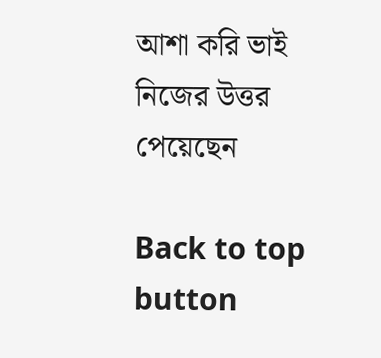আশা করি ভাই নিজের উত্তর পেয়েছেন

Back to top button